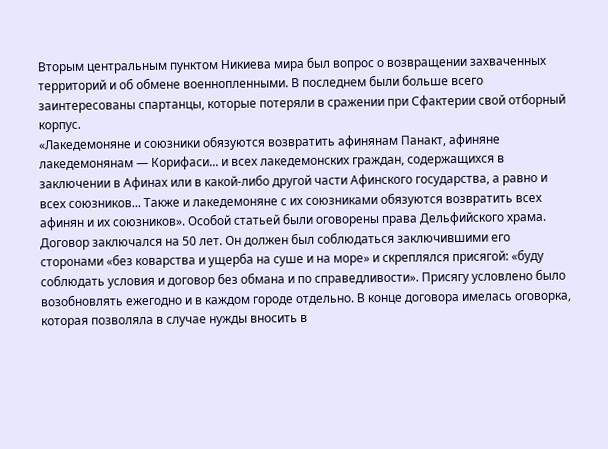Вторым центральным пунктом Никиева мира был вопрос о возвращении захваченных территорий и об обмене военнопленными. В последнем были больше всего заинтересованы спартанцы, которые потеряли в сражении при Сфактерии свой отборный корпус.
«Лакедемоняне и союзники обязуются возвратить афинянам Панакт, афиняне лакедемонянам — Корифаси... и всех лакедемонских граждан, содержащихся в заключении в Афинах или в какой-либо другой части Афинского государства, а равно и всех союзников... Также и лакедемоняне с их союзниками обязуются возвратить всех афинян и их союзников». Особой статьей были оговорены права Дельфийского храма.
Договор заключался на 50 лет. Он должен был соблюдаться заключившими его сторонами «без коварства и ущерба на суше и на море» и скреплялся присягой: «буду соблюдать условия и договор без обмана и по справедливости». Присягу условлено было возобновлять ежегодно и в каждом городе отдельно. В конце договора имелась оговорка, которая позволяла в случае нужды вносить в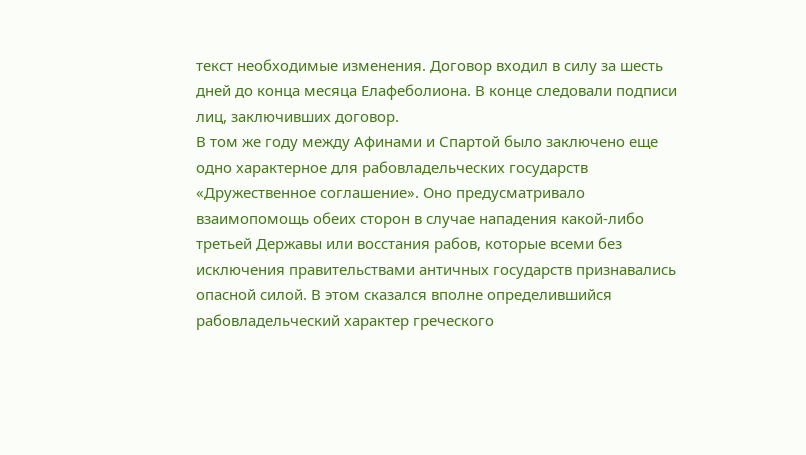текст необходимые изменения. Договор входил в силу за шесть дней до конца месяца Елафеболиона. В конце следовали подписи лиц, заключивших договор.
В том же году между Афинами и Спартой было заключено еще одно характерное для рабовладельческих государств «Дружественное соглашение». Оно предусматривало взаимопомощь обеих сторон в случае нападения какой-либо третьей Державы или восстания рабов, которые всеми без исключения правительствами античных государств признавались опасной силой. В этом сказался вполне определившийся рабовладельческий характер греческого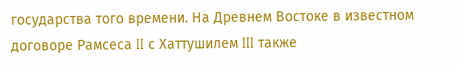государства того времени. На Древнем Востоке в известном договоре Рамсеса II с Хаттушилем III также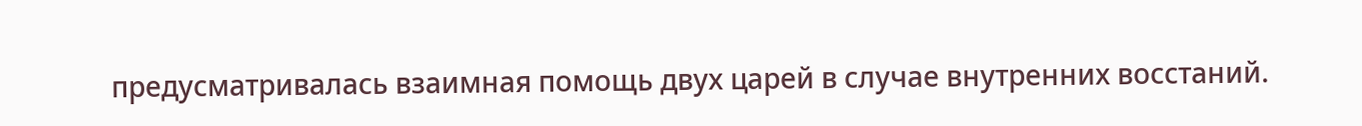предусматривалась взаимная помощь двух царей в случае внутренних восстаний.